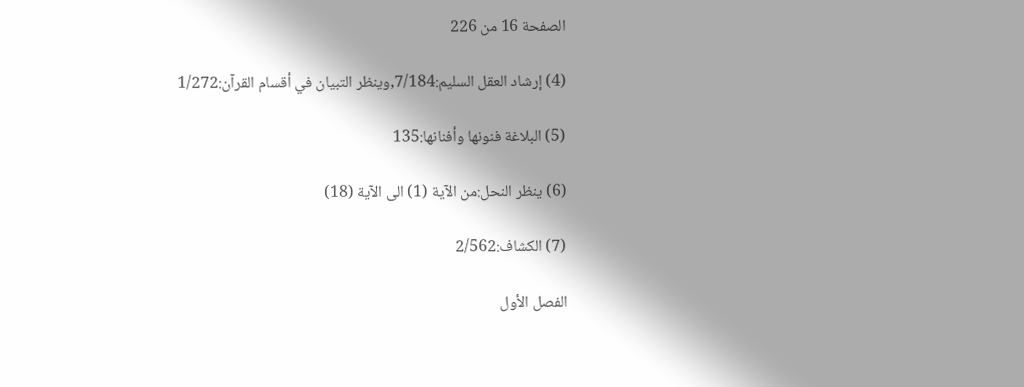الصفحة 16 من 226

(4) إرشاد العقل السليم:7/184,وينظر التبيان في أقسام القرآن:1/272

(5) البلاغة فنونها وأفنانها:135

(6) ينظر النحل:من الآية (1) الى الآية (18)

(7) الكشاف:2/562

الفصل الأول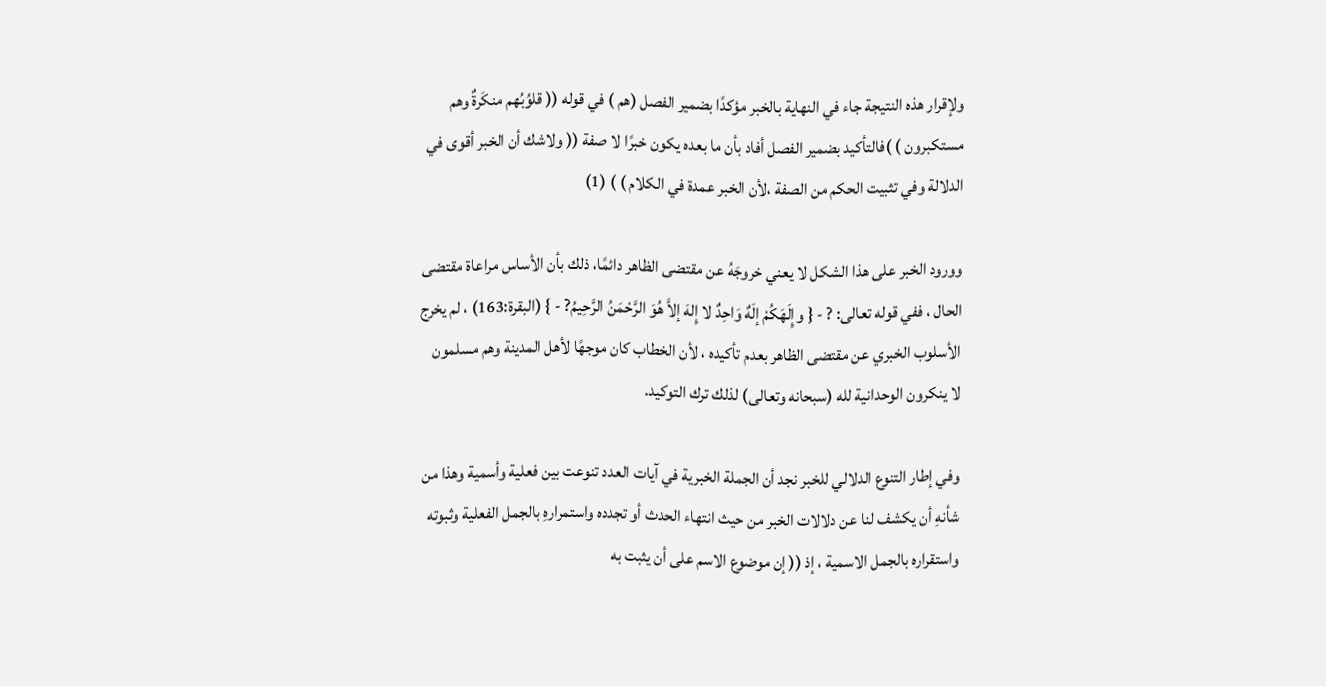ولإقرار هذه النتيجة جاء في النهاية بالخبر مؤكدًا بضمير الفصل (هم ) في قوله (( قلوُبُهم منكَرةٌ وهم مستكبرون ) )فالتأكيد بضمير الفصل أفاد بأن ما بعده يكون خبرًا لا صفة (( ولاشك أن الخبر أقوى في الدلالة وفي تثبيت الحكم من الصفة ،لأن الخبر عمدة في الكلام ) ) (1)

وورود الخبر على هذا الشكل لا يعني خروجَهُ عن مقتضى الظاهر دائمًا، ذلك بأن الأساس مراعاة مقتضى الحال ، ففي قوله تعالى: ? - { وإِلَهَكُمْ إلَهٌ وَاحِدٌ لا إِلهَ إلاَّ هُوَ الرَّحْمَنُ الرَّحِيمُ? - } (البقرة:163) ، لم يخرج الأسلوب الخبري عن مقتضى الظاهر بعدم تأكيده ، لأن الخطاب كان موجهًا لأهل المدينة وهم مسلمون لا ينكرون الوحدانية لله (سبحانه وتعالى) لذلك ترك التوكيد.

وفي إطار التنوع الدلالي للخبر نجد أن الجملة الخبرية في آيات العدد تنوعت بين فعلية وأسمية وهذا من شأنهِ أن يكشف لنا عن دلالات الخبر من حيث انتهاء الحدث أو تجدده واستمرارهِ بالجمل الفعلية وثبوته واستقراره بالجمل الاسمية ، إذ (( إن موضوع الاسم على أن يثبت به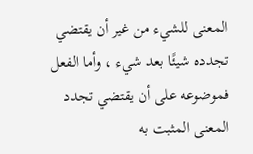المعنى للشيء من غير أن يقتضي تجدده شيئًا بعد شيء ، وأما الفعل فموضوعه على أن يقتضي تجدد المعنى المثبت به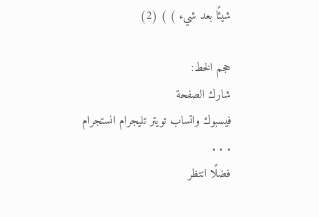شيئًا بعد شيء ) ) (2)

حجم الخط:
شارك الصفحة
فيسبوك واتساب تويتر تليجرام انستجرام
. . .
فضلًا انتظر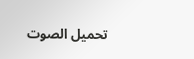تحميل الصوت